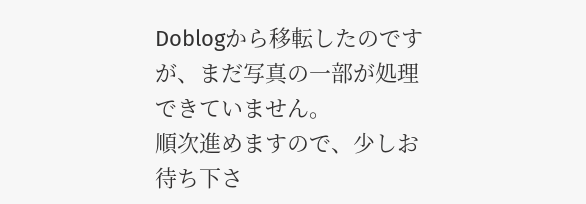Doblogから移転したのですが、まだ写真の一部が処理できていません。
順次進めますので、少しお待ち下さ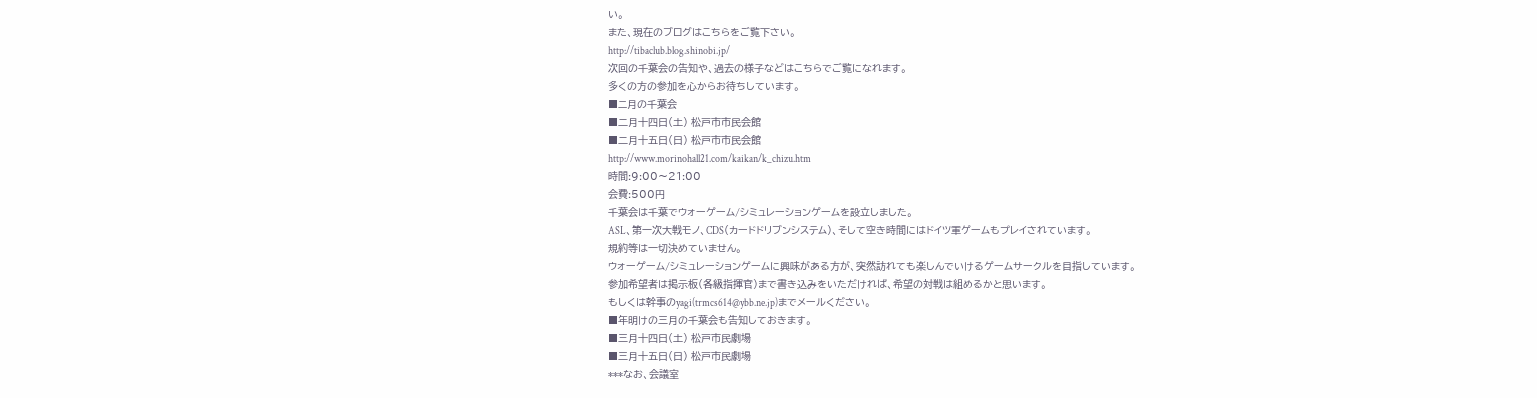い。
また、現在のブログはこちらをご覧下さい。
http://tibaclub.blog.shinobi.jp/
次回の千葉会の告知や、過去の様子などはこちらでご覧になれます。
多くの方の参加を心からお待ちしています。
■ニ月の千葉会
■二月十四日(土) 松戸市市民会館
■二月十五日(日) 松戸市市民会館
http://www.morinohall21.com/kaikan/k_chizu.htm
時間:9:00〜21:00
会費:500円
千葉会は千葉でウォーゲーム/シミュレーションゲームを設立しました。
ASL、第一次大戦モノ、CDS(カードドリブンシステム)、そして空き時間にはドイツ軍ゲームもプレイされています。
規約等は一切決めていません。
ウォーゲーム/シミュレーションゲームに興味がある方が、突然訪れても楽しんでいけるゲームサークルを目指しています。
参加希望者は掲示板(各級指揮官)まで書き込みをいただければ、希望の対戦は組めるかと思います。
もしくは幹事のyagi(trmcs614@ybb.ne.jp)までメールください。
■年明けの三月の千葉会も告知しておきます。
■三月十四日(土) 松戸市民劇場
■三月十五日(日) 松戸市民劇場
***なお、会議室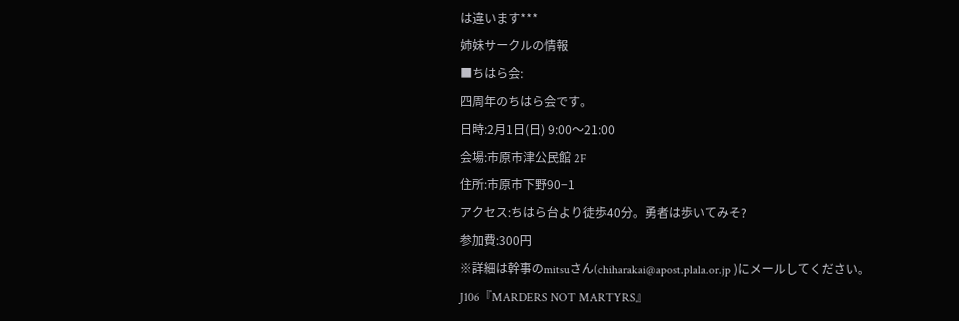は違います***
姉妹サークルの情報
■ちはら会:
四周年のちはら会です。
日時:2月1日(日) 9:00〜21:00
会場:市原市津公民館 2F
住所:市原市下野90−1
アクセス:ちはら台より徒歩40分。勇者は歩いてみそ?
参加費:300円
※詳細は幹事のmitsuさん(chiharakai@apost.plala.or.jp )にメールしてください。
J106『MARDERS NOT MARTYRS』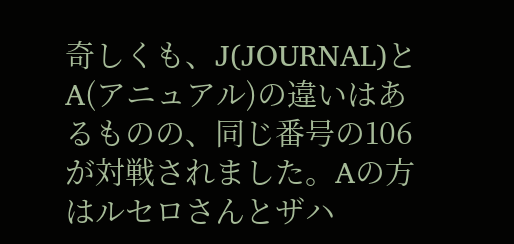奇しくも、J(JOURNAL)とA(アニュアル)の違いはあるものの、同じ番号の106が対戦されました。Aの方はルセロさんとザハ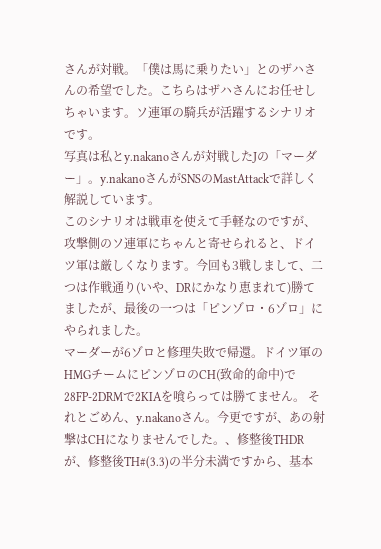さんが対戦。「僕は馬に乗りたい」とのザハさんの希望でした。こちらはザハさんにお任せしちゃいます。ソ連軍の騎兵が活躍するシナリオです。
写真は私とy.nakanoさんが対戦したJの「マーダー」。y.nakanoさんがSNSのMastAttackで詳しく解説しています。
このシナリオは戦車を使えて手軽なのですが、攻撃側のソ連軍にちゃんと寄せられると、ドイツ軍は厳しくなります。今回も3戦しまして、二つは作戦通り(いや、DRにかなり恵まれて)勝てましたが、最後の一つは「ピンゾロ・6ゾロ」にやられました。
マーダーが6ゾロと修理失敗で帰還。ドイツ軍のHMGチームにピンゾロのCH(致命的命中)で28FP-2DRMで2KIAを喰らっては勝てません。 それとごめん、y.nakanoさん。今更ですが、あの射撃はCHになりませんでした。、修整後THDRが、修整後TH#(3.3)の半分未満ですから、基本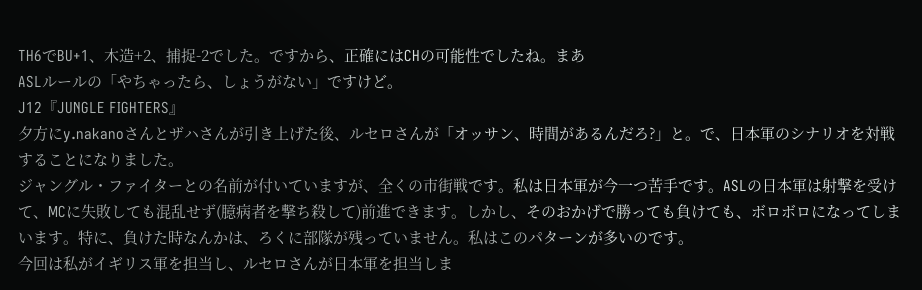TH6でBU+1、木造+2、捕捉-2でした。ですから、正確にはCHの可能性でしたね。まあ
ASLルールの「やちゃったら、しょうがない」ですけど。
J12『JUNGLE FIGHTERS』
夕方にy.nakanoさんとザハさんが引き上げた後、ルセロさんが「オッサン、時間があるんだろ?」と。で、日本軍のシナリオを対戦することになりました。
ジャングル・ファイターとの名前が付いていますが、全くの市街戦です。私は日本軍が今一つ苦手です。ASLの日本軍は射撃を受けて、MCに失敗しても混乱せず(臆病者を撃ち殺して)前進できます。しかし、そのおかげで勝っても負けても、ボロボロになってしまいます。特に、負けた時なんかは、ろくに部隊が残っていません。私はこのパターンが多いのです。
今回は私がイギリス軍を担当し、ルセロさんが日本軍を担当しま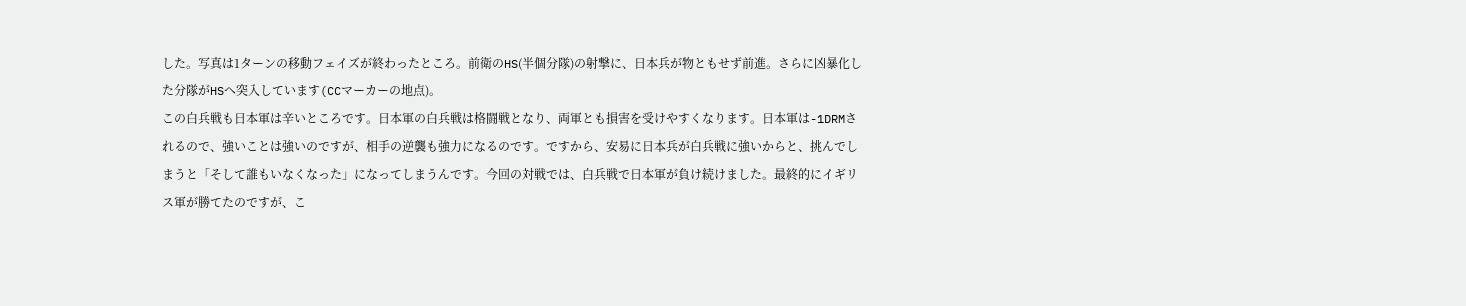した。写真は1ターンの移動フェイズが終わったところ。前衛のHS(半個分隊)の射撃に、日本兵が物ともせず前進。さらに凶暴化した分隊がHSへ突入しています(CCマーカーの地点)。
この白兵戦も日本軍は辛いところです。日本軍の白兵戦は格闘戦となり、両軍とも損害を受けやすくなります。日本軍は-1DRMされるので、強いことは強いのですが、相手の逆襲も強力になるのです。ですから、安易に日本兵が白兵戦に強いからと、挑んでしまうと「そして誰もいなくなった」になってしまうんです。今回の対戦では、白兵戦で日本軍が負け続けました。最終的にイギリス軍が勝てたのですが、こ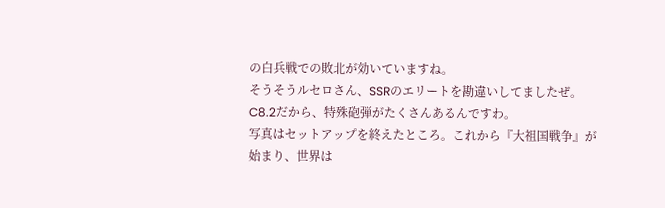の白兵戦での敗北が効いていますね。
そうそうルセロさん、SSRのエリートを勘違いしてましたぜ。C8.2だから、特殊砲弾がたくさんあるんですわ。
写真はセットアップを終えたところ。これから『大祖国戦争』が始まり、世界は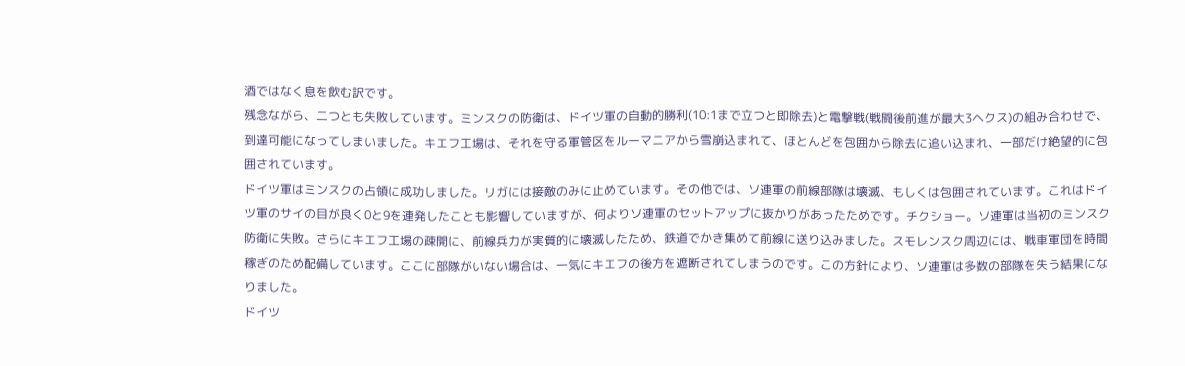酒ではなく息を飲む訳です。
残念ながら、二つとも失敗しています。ミンスクの防衛は、ドイツ軍の自動的勝利(10:1まで立つと即除去)と電撃戦(戦闘後前進が最大3ヘクス)の組み合わせで、到達可能になってしまいました。キエフ工場は、それを守る軍管区をルーマニアから雪崩込まれて、ほとんどを包囲から除去に追い込まれ、一部だけ絶望的に包囲されています。
ドイツ軍はミンスクの占領に成功しました。リガには接敵のみに止めています。その他では、ソ連軍の前線部隊は壊滅、もしくは包囲されています。これはドイツ軍のサイの目が良く0と9を連発したことも影響していますが、何よりソ連軍のセットアップに抜かりがあったためです。チクショー。ソ連軍は当初のミンスク防衛に失敗。さらにキエフ工場の疎開に、前線兵力が実質的に壊滅したため、鉄道でかき集めて前線に送り込みました。スモレンスク周辺には、戦車軍団を時間稼ぎのため配備しています。ここに部隊がいない場合は、一気にキエフの後方を遮断されてしまうのです。この方針により、ソ連軍は多数の部隊を失う結果になりました。
ドイツ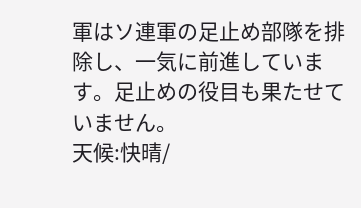軍はソ連軍の足止め部隊を排除し、一気に前進しています。足止めの役目も果たせていません。
天候:快晴/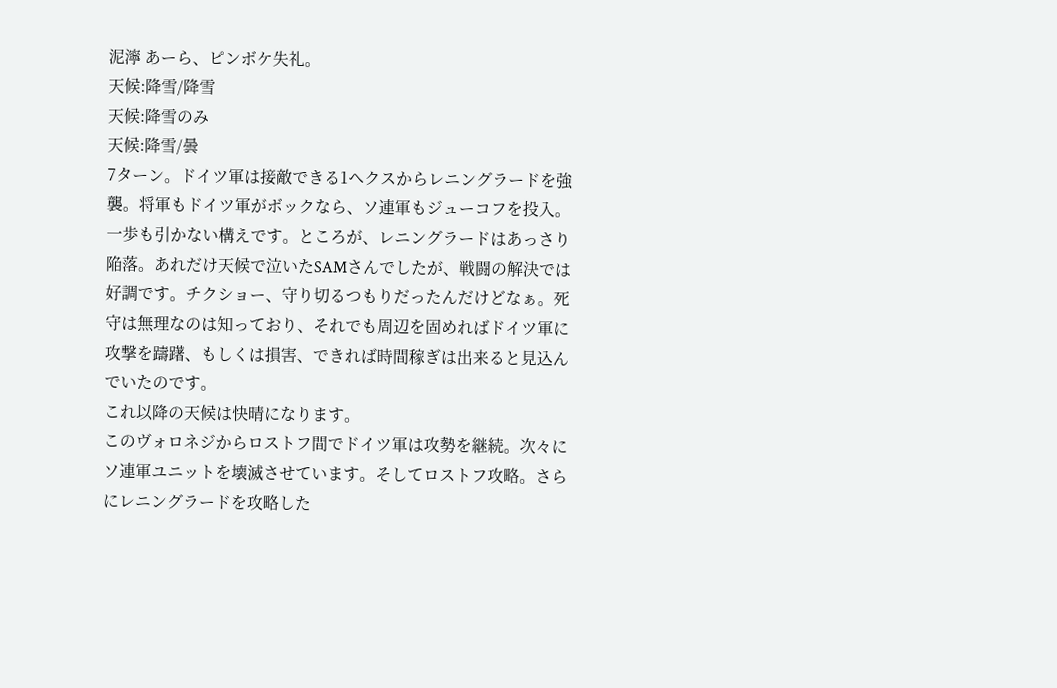泥濘 あーら、ピンボケ失礼。
天候:降雪/降雪
天候:降雪のみ
天候:降雪/曇
7ターン。ドイツ軍は接敵できる1ヘクスからレニングラードを強襲。将軍もドイツ軍がボックなら、ソ連軍もジューコフを投入。一歩も引かない構えです。ところが、レニングラードはあっさり陥落。あれだけ天候で泣いたSAMさんでしたが、戦闘の解決では好調です。チクショー、守り切るつもりだったんだけどなぁ。死守は無理なのは知っており、それでも周辺を固めればドイツ軍に攻撃を躊躇、もしくは損害、できれば時間稼ぎは出来ると見込んでいたのです。
これ以降の天候は快晴になります。
このヴォロネジからロストフ間でドイツ軍は攻勢を継続。次々にソ連軍ユニットを壊滅させています。そしてロストフ攻略。さらにレニングラードを攻略した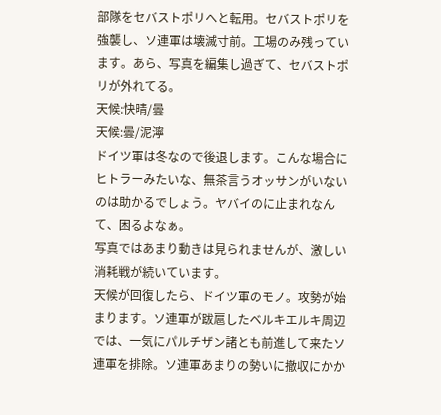部隊をセバストポリへと転用。セバストポリを強襲し、ソ連軍は壊滅寸前。工場のみ残っています。あら、写真を編集し過ぎて、セバストポリが外れてる。
天候:快晴/曇
天候:曇/泥濘
ドイツ軍は冬なので後退します。こんな場合にヒトラーみたいな、無茶言うオッサンがいないのは助かるでしょう。ヤバイのに止まれなんて、困るよなぁ。
写真ではあまり動きは見られませんが、激しい消耗戦が続いています。
天候が回復したら、ドイツ軍のモノ。攻勢が始まります。ソ連軍が跋扈したベルキエルキ周辺では、一気にパルチザン諸とも前進して来たソ連軍を排除。ソ連軍あまりの勢いに撤収にかか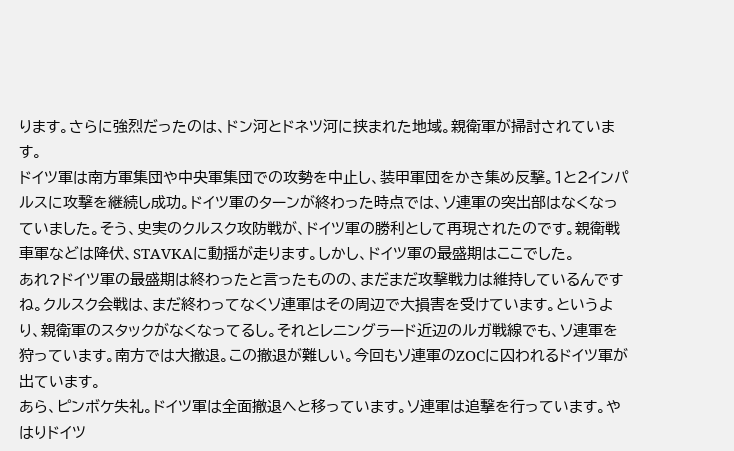ります。さらに強烈だったのは、ドン河とドネツ河に挟まれた地域。親衛軍が掃討されています。
ドイツ軍は南方軍集団や中央軍集団での攻勢を中止し、装甲軍団をかき集め反撃。1と2インパルスに攻撃を継続し成功。ドイツ軍のターンが終わった時点では、ソ連軍の突出部はなくなっていました。そう、史実のクルスク攻防戦が、ドイツ軍の勝利として再現されたのです。親衛戦車軍などは降伏、STAVKAに動揺が走ります。しかし、ドイツ軍の最盛期はここでした。
あれ?ドイツ軍の最盛期は終わったと言ったものの、まだまだ攻撃戦力は維持しているんですね。クルスク会戦は、まだ終わってなくソ連軍はその周辺で大損害を受けています。というより、親衛軍のスタックがなくなってるし。それとレニングラード近辺のルガ戦線でも、ソ連軍を狩っています。南方では大撤退。この撤退が難しい。今回もソ連軍のZOCに囚われるドイツ軍が出ています。
あら、ピンボケ失礼。ドイツ軍は全面撤退へと移っています。ソ連軍は追撃を行っています。やはりドイツ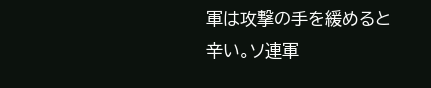軍は攻撃の手を緩めると辛い。ソ連軍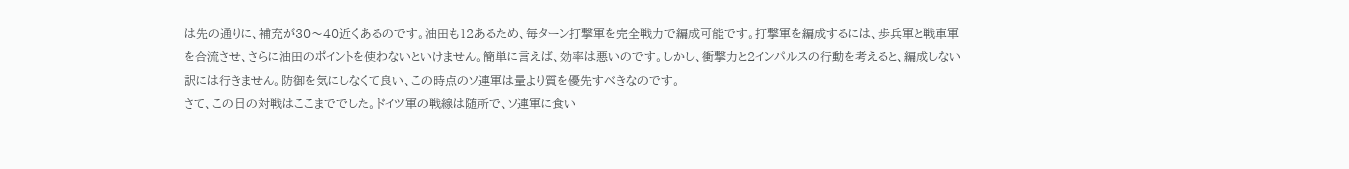は先の通りに、補充が30〜40近くあるのです。油田も12あるため、毎ターン打撃軍を完全戦力で編成可能です。打撃軍を編成するには、歩兵軍と戦車軍を合流させ、さらに油田のポイントを使わないといけません。簡単に言えば、効率は悪いのです。しかし、衝撃力と2インパルスの行動を考えると、編成しない訳には行きません。防御を気にしなくて良い、この時点のソ連軍は量より質を優先すべきなのです。
さて、この日の対戦はここまででした。ドイツ軍の戦線は随所で、ソ連軍に食い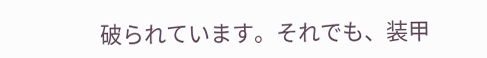破られています。それでも、装甲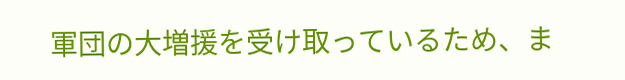軍団の大増援を受け取っているため、ま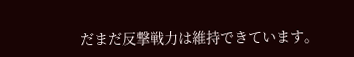だまだ反撃戦力は維持できています。